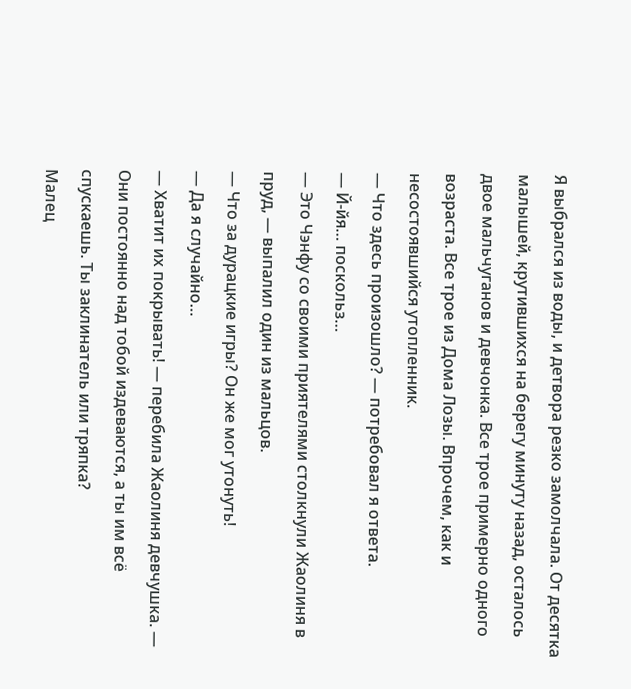Я выбрался из воды, и детвора резко замолчала. От десятка малышей, крутившихся на берегу минуту назад, осталось двое мальчуганов и девчонка. Все трое примерно одного возраста. Все трое из Дома Лозы. Впрочем, как и несостоявшийся утопленник.
— Что здесь произошло? — потребовал я ответа.
— Й-йя… поскольз…
— Это Чэнфу со своими приятелями столкнули Жаолиня в пруд, — выпалил один из мальцов.
— Что за дурацкие игры? Он же мог утонуть!
— Да я случайно…
— Хватит их покрывать! — перебила Жаолиня девчушка. — Они постоянно над тобой издеваются, а ты им всё спускаешь. Ты заклинатель или тряпка?
Малец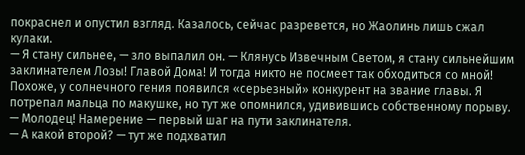покраснел и опустил взгляд. Казалось, сейчас разревется, но Жаолинь лишь сжал кулаки.
— Я стану сильнее, — зло выпалил он. — Клянусь Извечным Светом, я стану сильнейшим заклинателем Лозы! Главой Дома! И тогда никто не посмеет так обходиться со мной!
Похоже, у солнечного гения появился «серьезный» конкурент на звание главы. Я потрепал мальца по макушке, но тут же опомнился, удивившись собственному порыву.
— Молодец! Намерение — первый шаг на пути заклинателя.
— А какой второй? — тут же подхватил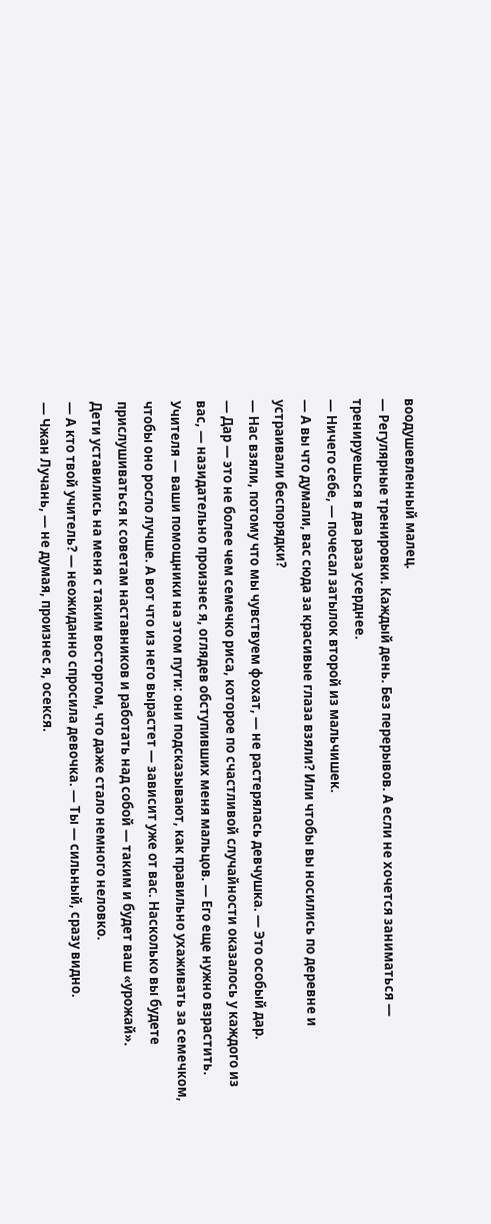воодушевленный малец.
— Регулярные тренировки. Каждый день. Без перерывов. А если не хочется заниматься — тренируешься в два раза усерднее.
— Ничего себе, — почесал затылок второй из мальчишек.
— А вы что думали, вас сюда за красивые глаза взяли? Или чтобы вы носились по деревне и устраивали беспорядки?
— Нас взяли, потому что мы чувствуем фохат, — не растерялась девчушка. — Это особый дар.
— Дар — это не более чем семечко риса, которое по счастливой случайности оказалось у каждого из вас, — назидательно произнес я, оглядев обступивших меня мальцов. — Его еще нужно взрастить. Учителя — ваши помощники на этом пути: они подсказывают, как правильно ухаживать за семечком, чтобы оно росло лучше. А вот что из него вырастет — зависит уже от вас. Насколько вы будете прислушиваться к советам наставников и работать над собой — таким и будет ваш «урожай».
Дети уставились на меня с таким восторгом, что даже стало немного неловко.
— А кто твой учитель? — неожиданно спросила девочка. — Ты — сильный, сразу видно.
— Чжан Лучань, — не думая, произнес я, осекся.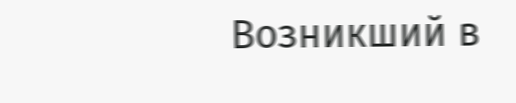Возникший в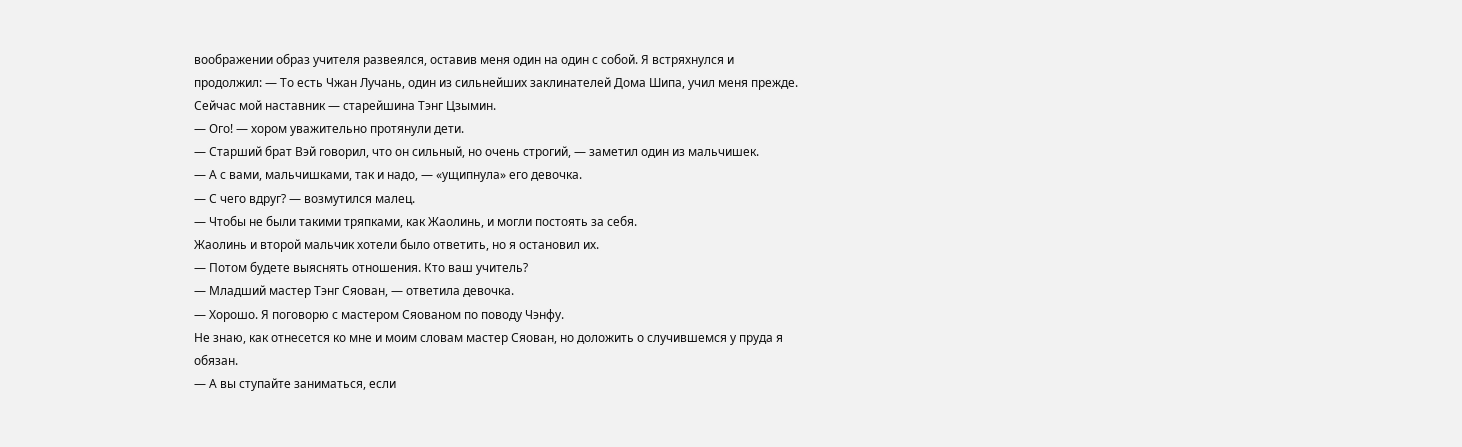воображении образ учителя развеялся, оставив меня один на один с собой. Я встряхнулся и продолжил: — То есть Чжан Лучань, один из сильнейших заклинателей Дома Шипа, учил меня прежде. Сейчас мой наставник — старейшина Тэнг Цзымин.
— Ого! — хором уважительно протянули дети.
— Старший брат Вэй говорил, что он сильный, но очень строгий, — заметил один из мальчишек.
— А с вами, мальчишками, так и надо, — «ущипнула» его девочка.
— С чего вдруг? — возмутился малец.
— Чтобы не были такими тряпками, как Жаолинь, и могли постоять за себя.
Жаолинь и второй мальчик хотели было ответить, но я остановил их.
— Потом будете выяснять отношения. Кто ваш учитель?
— Младший мастер Тэнг Сяован, — ответила девочка.
— Хорошо. Я поговорю с мастером Сяованом по поводу Чэнфу.
Не знаю, как отнесется ко мне и моим словам мастер Сяован, но доложить о случившемся у пруда я обязан.
— А вы ступайте заниматься, если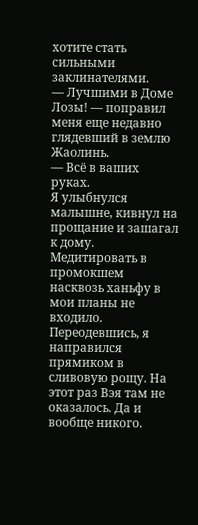хотите стать сильными заклинателями.
— Лучшими в Доме Лозы! — поправил меня еще недавно глядевший в землю Жаолинь.
— Всё в ваших руках.
Я улыбнулся малышне, кивнул на прощание и зашагал к дому. Медитировать в промокшем насквозь ханьфу в мои планы не входило.
Переодевшись, я направился прямиком в сливовую рощу. На этот раз Вэя там не оказалось. Да и вообще никого.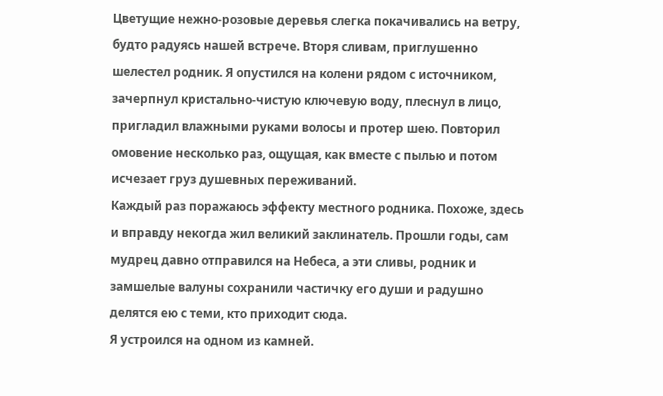Цветущие нежно-розовые деревья слегка покачивались на ветру, будто радуясь нашей встрече. Вторя сливам, приглушенно шелестел родник. Я опустился на колени рядом с источником, зачерпнул кристально-чистую ключевую воду, плеснул в лицо, пригладил влажными руками волосы и протер шею. Повторил омовение несколько раз, ощущая, как вместе с пылью и потом исчезает груз душевных переживаний.
Каждый раз поражаюсь эффекту местного родника. Похоже, здесь и вправду некогда жил великий заклинатель. Прошли годы, сам мудрец давно отправился на Небеса, а эти сливы, родник и замшелые валуны сохранили частичку его души и радушно делятся ею с теми, кто приходит сюда.
Я устроился на одном из камней.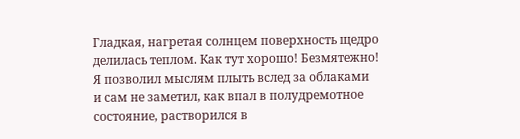Гладкая, нагретая солнцем поверхность щедро делилась теплом. Как тут хорошо! Безмятежно! Я позволил мыслям плыть вслед за облаками и сам не заметил, как впал в полудремотное состояние, растворился в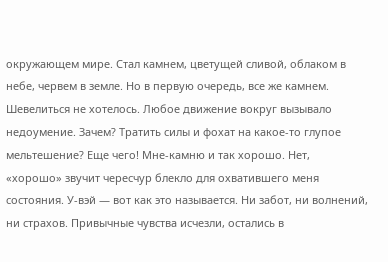окружающем мире. Стал камнем, цветущей сливой, облаком в небе, червем в земле. Но в первую очередь, все же камнем.
Шевелиться не хотелось. Любое движение вокруг вызывало недоумение. Зачем? Тратить силы и фохат на какое-то глупое мельтешение? Еще чего! Мне-камню и так хорошо. Нет, «хорошо» звучит чересчур блекло для охватившего меня состояния. У-вэй — вот как это называется. Ни забот, ни волнений, ни страхов. Привычные чувства исчезли, остались в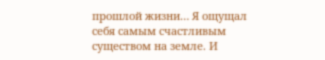прошлой жизни… Я ощущал себя самым счастливым существом на земле. И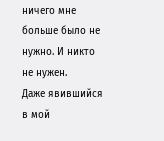ничего мне больше было не нужно. И никто не нужен.
Даже явившийся в мой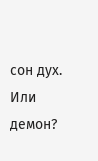сон дух. Или демон?